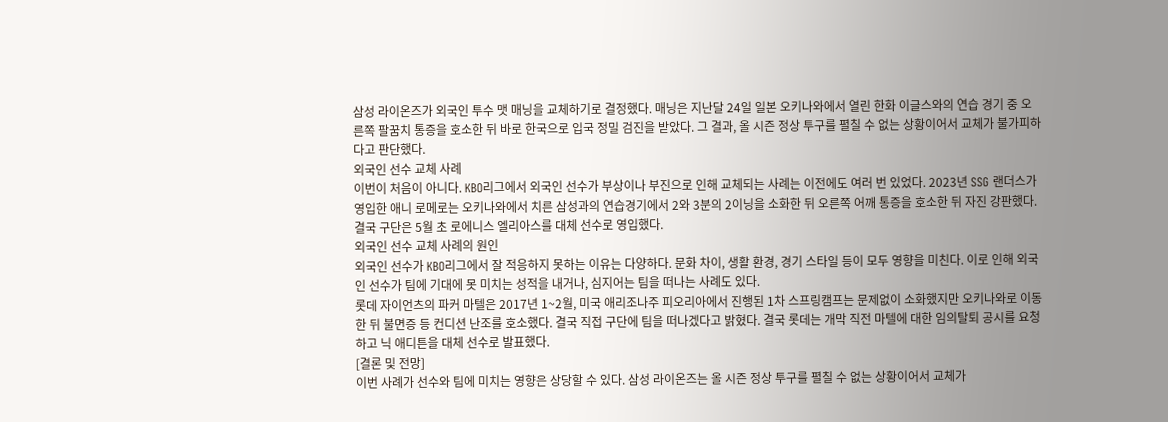삼성 라이온즈가 외국인 투수 맷 매닝을 교체하기로 결정했다. 매닝은 지난달 24일 일본 오키나와에서 열린 한화 이글스와의 연습 경기 중 오른쪽 팔꿈치 통증을 호소한 뒤 바로 한국으로 입국 정밀 검진을 받았다. 그 결과, 올 시즌 정상 투구를 펼칠 수 없는 상황이어서 교체가 불가피하다고 판단했다.
외국인 선수 교체 사례
이번이 처음이 아니다. KBO리그에서 외국인 선수가 부상이나 부진으로 인해 교체되는 사례는 이전에도 여러 번 있었다. 2023년 SSG 랜더스가 영입한 애니 로메로는 오키나와에서 치른 삼성과의 연습경기에서 2와 3분의 2이닝을 소화한 뒤 오른쪽 어깨 통증을 호소한 뒤 자진 강판했다. 결국 구단은 5월 초 로에니스 엘리아스를 대체 선수로 영입했다.
외국인 선수 교체 사례의 원인
외국인 선수가 KBO리그에서 잘 적응하지 못하는 이유는 다양하다. 문화 차이, 생활 환경, 경기 스타일 등이 모두 영향을 미친다. 이로 인해 외국인 선수가 팀에 기대에 못 미치는 성적을 내거나, 심지어는 팀을 떠나는 사례도 있다.
롯데 자이언츠의 파커 마텔은 2017년 1~2월, 미국 애리조나주 피오리아에서 진행된 1차 스프링캠프는 문제없이 소화했지만 오키나와로 이동한 뒤 불면증 등 컨디션 난조를 호소했다. 결국 직접 구단에 팀을 떠나겠다고 밝혔다. 결국 롯데는 개막 직전 마텔에 대한 임의탈퇴 공시를 요청하고 닉 애디튼을 대체 선수로 발표했다.
[결론 및 전망]
이번 사례가 선수와 팀에 미치는 영향은 상당할 수 있다. 삼성 라이온즈는 올 시즌 정상 투구를 펼칠 수 없는 상황이어서 교체가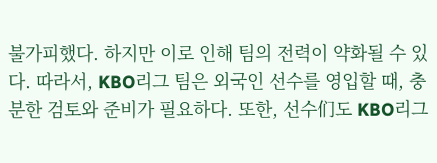불가피했다. 하지만 이로 인해 팀의 전력이 약화될 수 있다. 따라서, KBO리그 팀은 외국인 선수를 영입할 때, 충분한 검토와 준비가 필요하다. 또한, 선수们도 KBO리그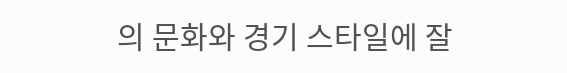의 문화와 경기 스타일에 잘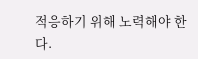적응하기 위해 노력해야 한다.